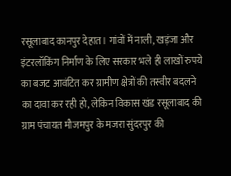रसूलाबाद कानपुर देहात। गांवों में नाली, खड़ंजा और इंटरलॉकिंग निर्माण के लिए सरकार भले ही लाखों रुपये का बजट आवंटित कर ग्रामीण क्षेत्रों की तस्वीर बदलने का दावा कर रही हो, लेकिन विकास खंड रसूलाबाद की ग्राम पंचायत मौजमपुर के मजरा सुंदरपुर की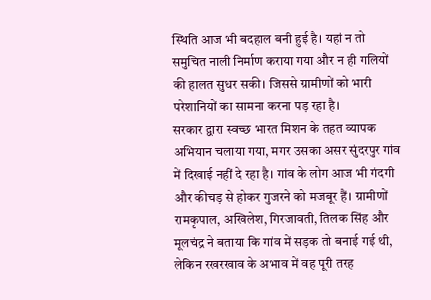स्थिति आज भी बदहाल बनी हुई है। यहां न तो समुचित नाली निर्माण कराया गया और न ही गलियों की हालत सुधर सकी। जिससे ग्रामीणों को भारी परेशानियों का सामना करना पड़ रहा है।
सरकार द्वारा स्वच्छ भारत मिशन के तहत व्यापक अभियान चलाया गया, मगर उसका असर सुंदरपुर गांव में दिखाई नहीं दे रहा है। गांव के लोग आज भी गंदगी और कीचड़ से होकर गुजरने को मजबूर हैं। ग्रामीणों रामकृपाल, अखिलेश, गिरजावती, तिलक सिंह और मूलचंद्र ने बताया कि गांव में सड़क तो बनाई गई थी, लेकिन रखरखाव के अभाव में वह पूरी तरह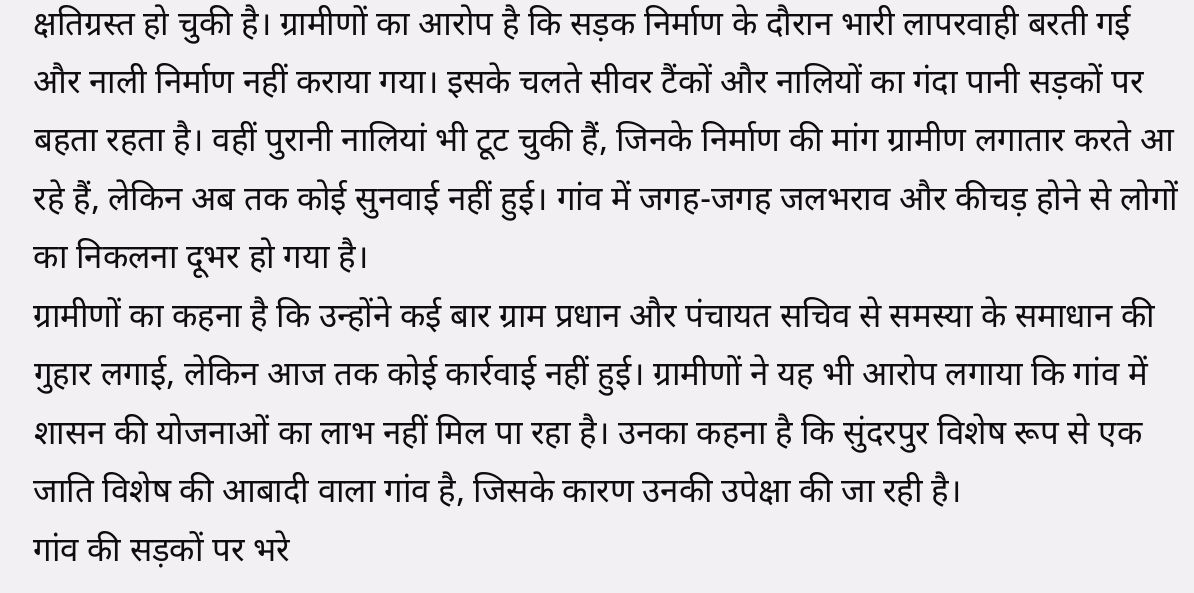क्षतिग्रस्त हो चुकी है। ग्रामीणों का आरोप है कि सड़क निर्माण के दौरान भारी लापरवाही बरती गई और नाली निर्माण नहीं कराया गया। इसके चलते सीवर टैंकों और नालियों का गंदा पानी सड़कों पर बहता रहता है। वहीं पुरानी नालियां भी टूट चुकी हैं, जिनके निर्माण की मांग ग्रामीण लगातार करते आ रहे हैं, लेकिन अब तक कोई सुनवाई नहीं हुई। गांव में जगह-जगह जलभराव और कीचड़ होने से लोगों का निकलना दूभर हो गया है।
ग्रामीणों का कहना है कि उन्होंने कई बार ग्राम प्रधान और पंचायत सचिव से समस्या के समाधान की गुहार लगाई, लेकिन आज तक कोई कार्रवाई नहीं हुई। ग्रामीणों ने यह भी आरोप लगाया कि गांव में शासन की योजनाओं का लाभ नहीं मिल पा रहा है। उनका कहना है कि सुंदरपुर विशेष रूप से एक जाति विशेष की आबादी वाला गांव है, जिसके कारण उनकी उपेक्षा की जा रही है।
गांव की सड़कों पर भरे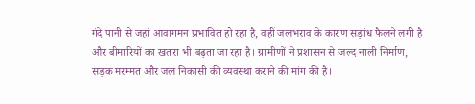गंदे पानी से जहां आवागमन प्रभावित हो रहा है, वहीं जलभराव के कारण सड़ांध फैलने लगी है और बीमारियों का खतरा भी बढ़ता जा रहा है। ग्रामीणों ने प्रशासन से जल्द नाली निर्माण, सड़क मरम्मत और जल निकासी की व्यवस्था कराने की मांग की है।